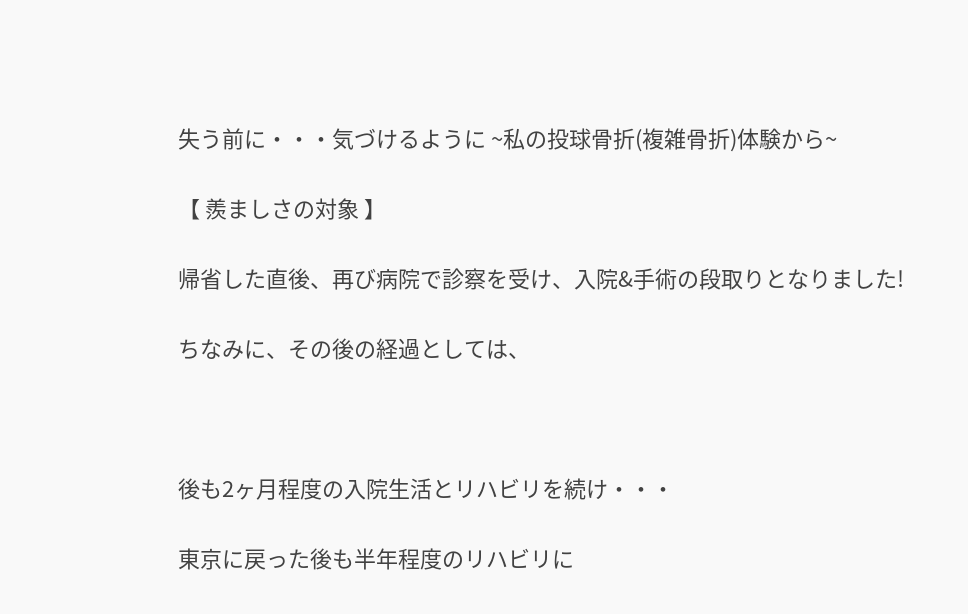失う前に・・・気づけるように ~私の投球骨折(複雑骨折)体験から~

【 羨ましさの対象 】

帰省した直後、再び病院で診察を受け、入院&手術の段取りとなりました!

ちなみに、その後の経過としては、



後も2ヶ月程度の入院生活とリハビリを続け・・・

東京に戻った後も半年程度のリハビリに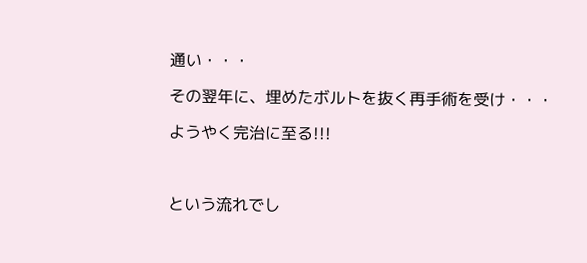通い・・・

その翌年に、埋めたボルトを抜く再手術を受け・・・

ようやく完治に至る!!!



という流れでし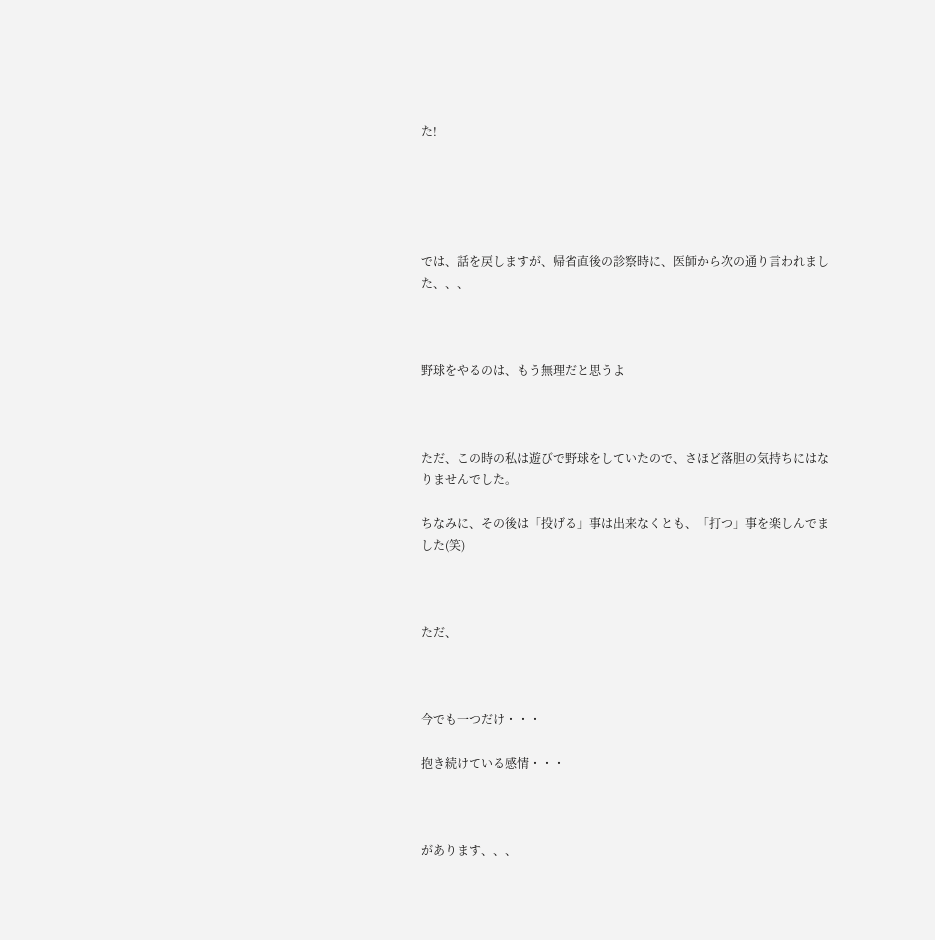た!





では、話を戻しますが、帰省直後の診察時に、医師から次の通り言われました、、、



野球をやるのは、もう無理だと思うよ



ただ、この時の私は遊びで野球をしていたので、さほど落胆の気持ちにはなりませんでした。

ちなみに、その後は「投げる」事は出来なくとも、「打つ」事を楽しんでました(笑)



ただ、



今でも一つだけ・・・

抱き続けている感情・・・



があります、、、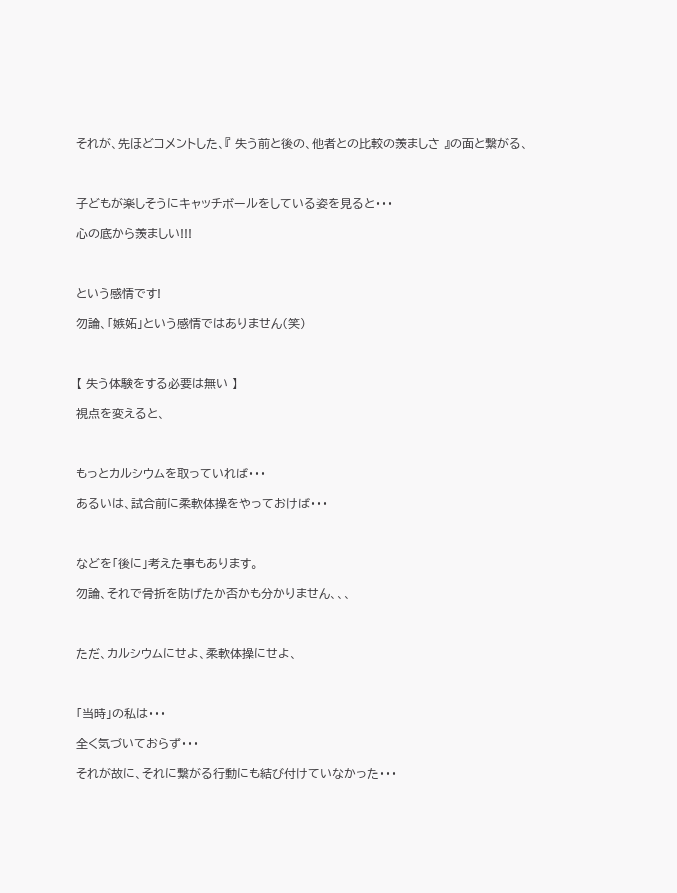それが、先ほどコメントした、『 失う前と後の、他者との比較の羨ましさ 』の面と繋がる、



子どもが楽しそうにキャッチボールをしている姿を見ると・・・

心の底から羨ましい!!!



という感情です!

勿論、「嫉妬」という感情ではありません(笑)



【 失う体験をする必要は無い 】

視点を変えると、



もっとカルシウムを取っていれば・・・

あるいは、試合前に柔軟体操をやっておけば・・・



などを「後に」考えた事もあります。

勿論、それで骨折を防げたか否かも分かりません、、、



ただ、カルシウムにせよ、柔軟体操にせよ、



「当時」の私は・・・

全く気づいておらず・・・

それが故に、それに繋がる行動にも結び付けていなかった・・・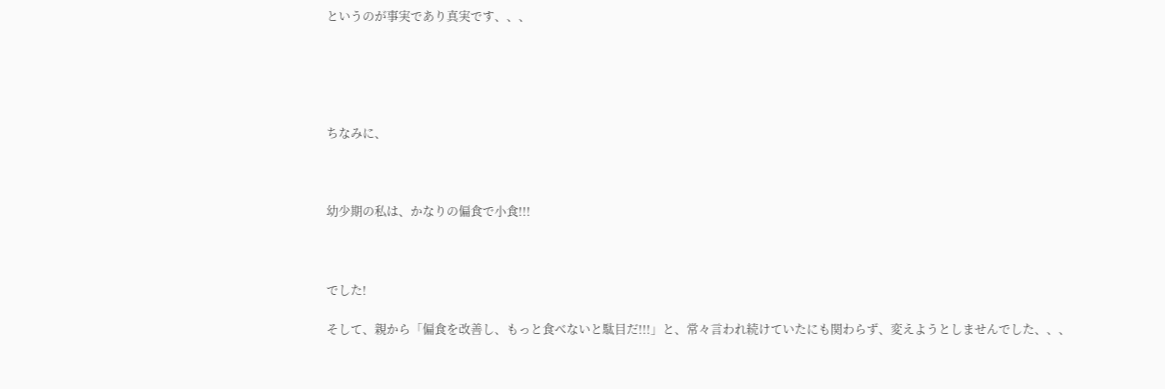というのが事実であり真実です、、、





ちなみに、



幼少期の私は、かなりの偏食で小食!!!



でした!

そして、親から「偏食を改善し、もっと食べないと駄目だ!!!」と、常々言われ続けていたにも関わらず、変えようとしませんでした、、、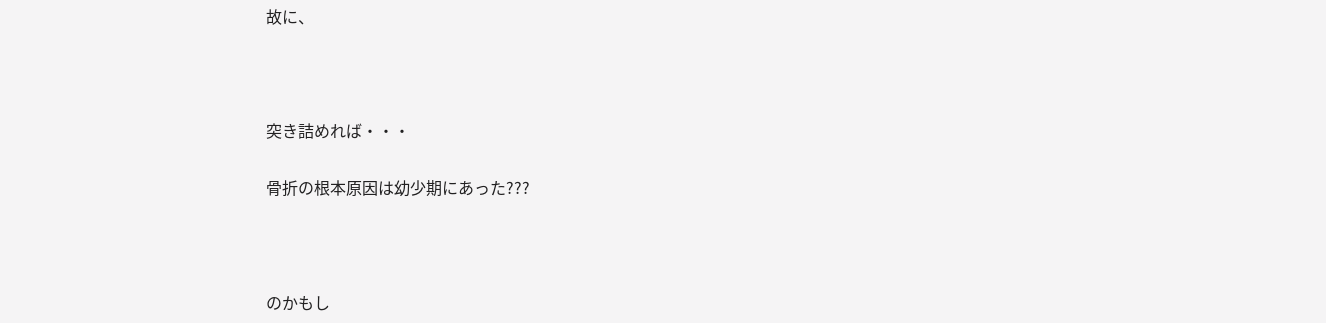故に、



突き詰めれば・・・

骨折の根本原因は幼少期にあった???



のかもし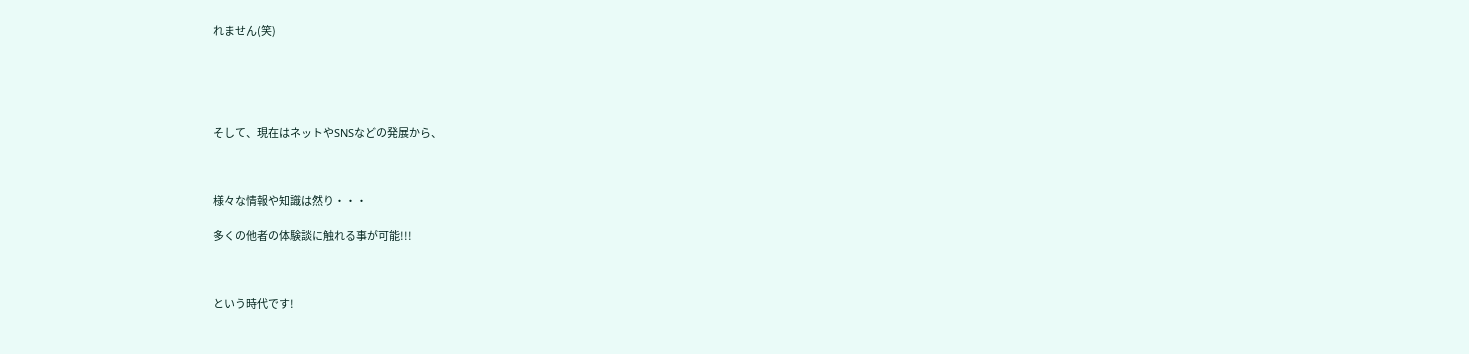れません(笑)





そして、現在はネットやSNSなどの発展から、



様々な情報や知識は然り・・・

多くの他者の体験談に触れる事が可能!!!



という時代です!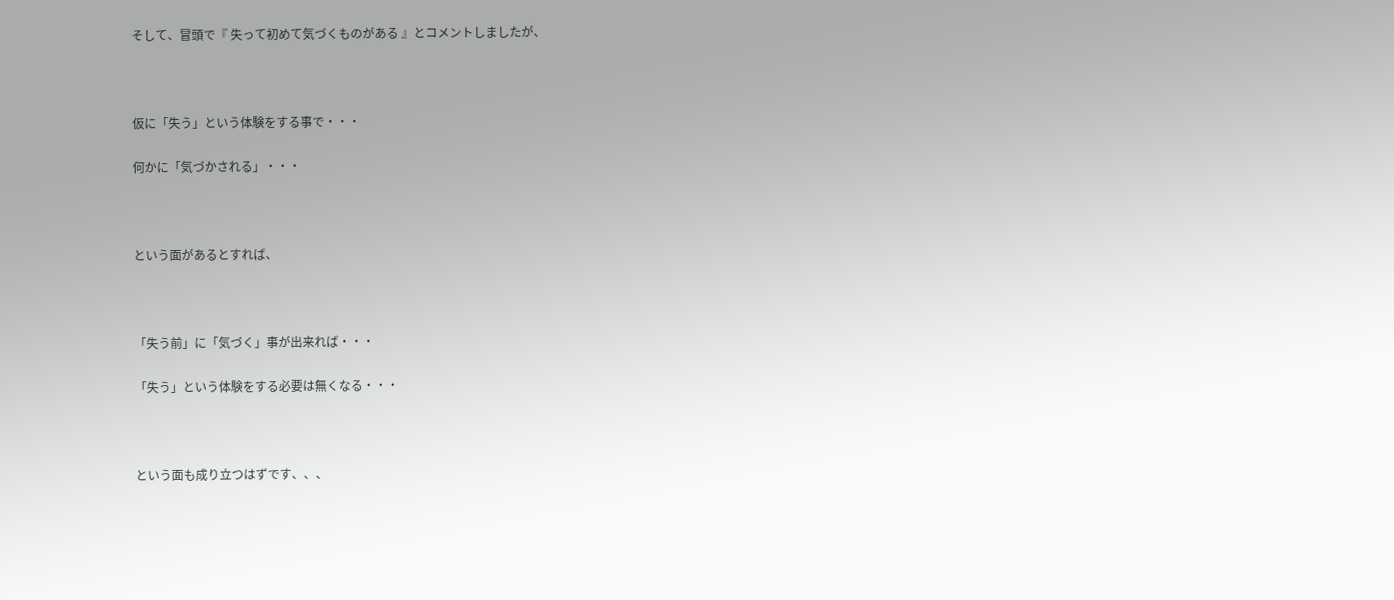そして、冒頭で『 失って初めて気づくものがある 』とコメントしましたが、



仮に「失う」という体験をする事で・・・

何かに「気づかされる」・・・



という面があるとすれば、



「失う前」に「気づく」事が出来れば・・・

「失う」という体験をする必要は無くなる・・・



という面も成り立つはずです、、、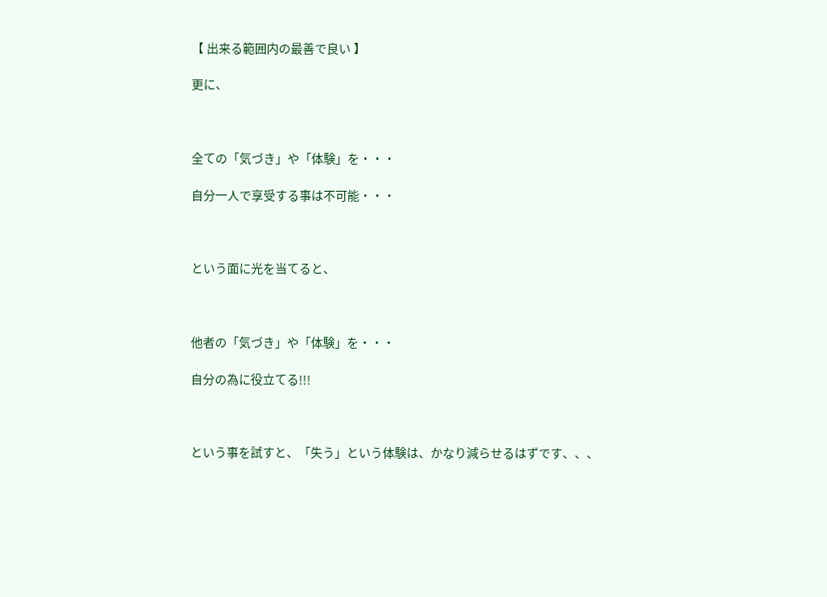【 出来る範囲内の最善で良い 】

更に、



全ての「気づき」や「体験」を・・・

自分一人で享受する事は不可能・・・



という面に光を当てると、



他者の「気づき」や「体験」を・・・

自分の為に役立てる!!!



という事を試すと、「失う」という体験は、かなり減らせるはずです、、、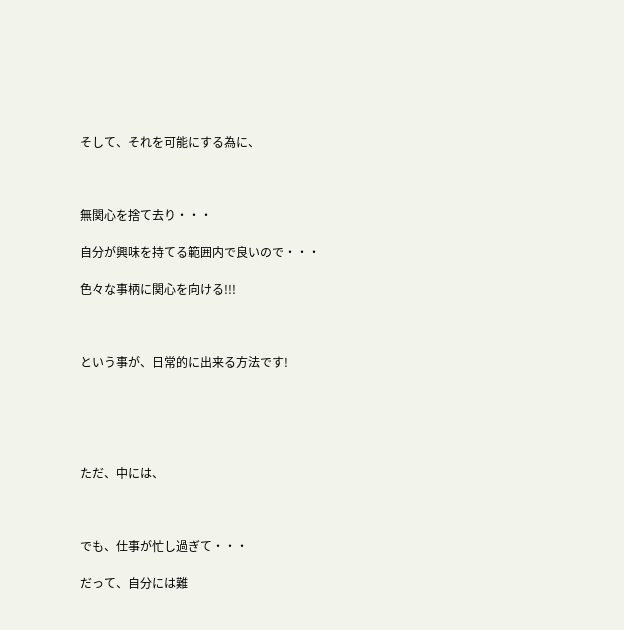そして、それを可能にする為に、



無関心を捨て去り・・・

自分が興味を持てる範囲内で良いので・・・

色々な事柄に関心を向ける!!!



という事が、日常的に出来る方法です!





ただ、中には、



でも、仕事が忙し過ぎて・・・

だって、自分には難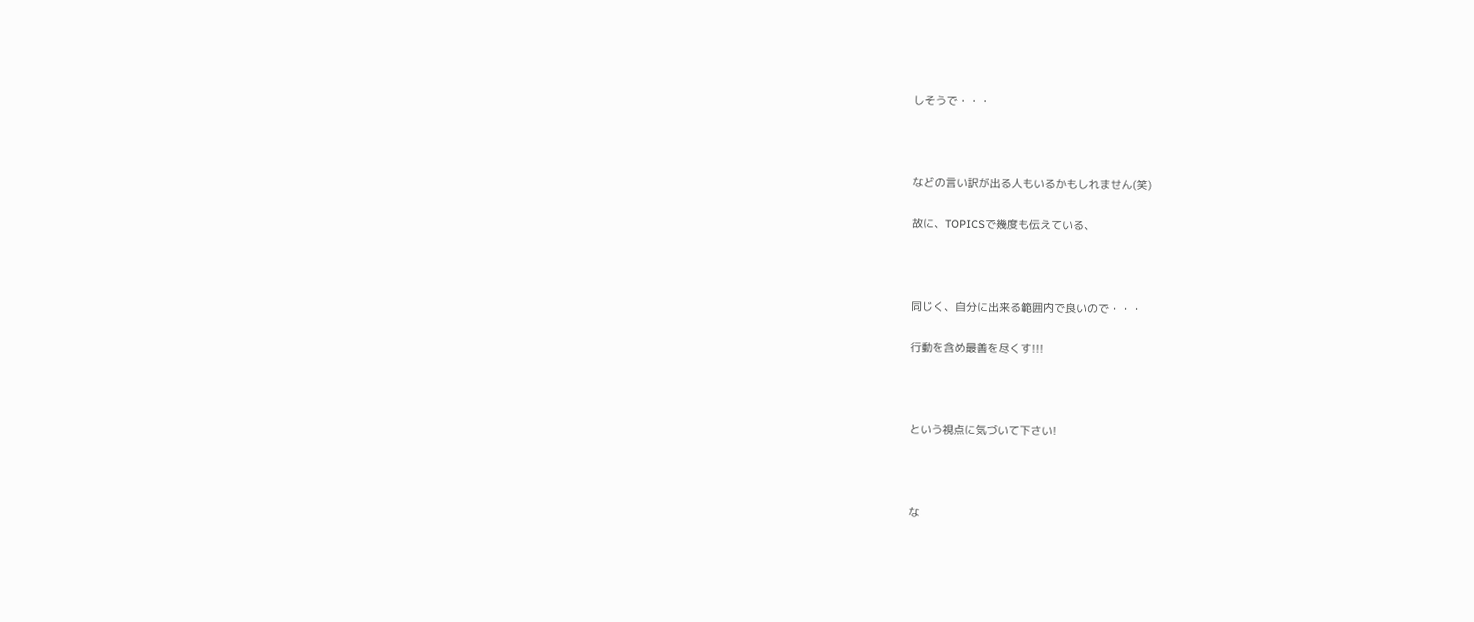しそうで・・・



などの言い訳が出る人もいるかもしれません(笑)

故に、TOPICSで幾度も伝えている、



同じく、自分に出来る範囲内で良いので・・・

行動を含め最善を尽くす!!!



という視点に気づいて下さい!



な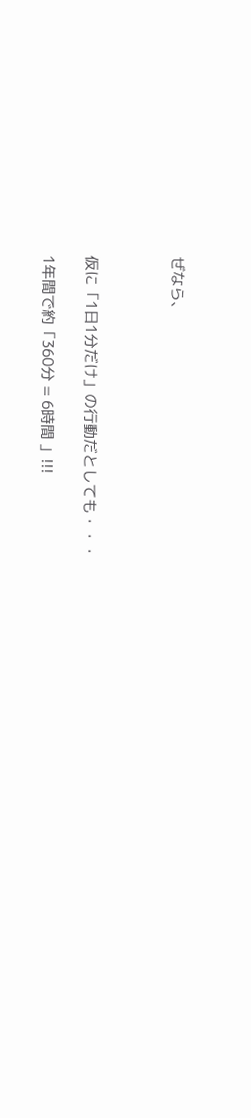ぜなら、



仮に「1日1分だけ」の行動だとしても・・・

1年間で約「360分 = 6時間 」!!!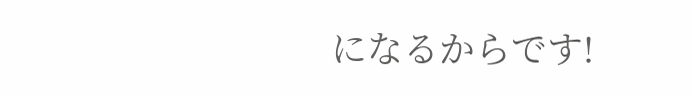になるからです!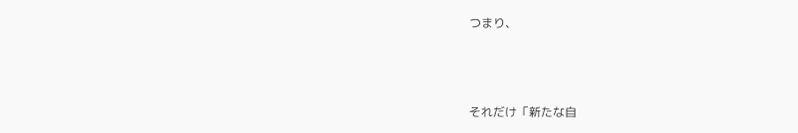つまり、



それだけ「新たな自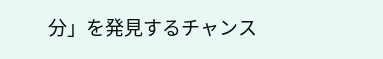分」を発見するチャンス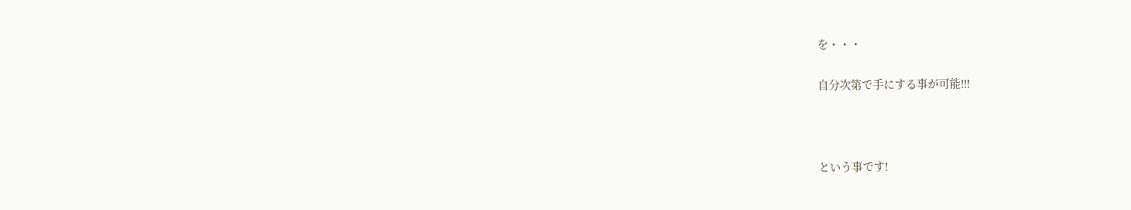を・・・

自分次第で手にする事が可能!!!



という事です!